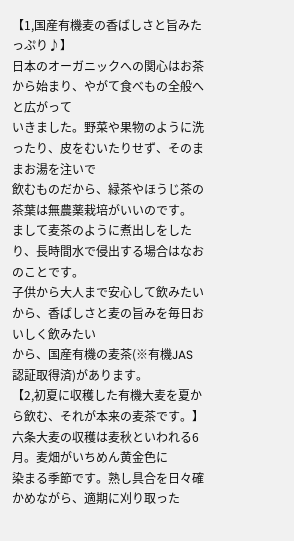【1,国産有機麦の香ばしさと旨みたっぷり♪】
日本のオーガニックへの関心はお茶から始まり、やがて食べもの全般へと広がって
いきました。野菜や果物のように洗ったり、皮をむいたりせず、そのままお湯を注いで
飲むものだから、緑茶やほうじ茶の茶葉は無農薬栽培がいいのです。
まして麦茶のように煮出しをしたり、長時間水で侵出する場合はなおのことです。
子供から大人まで安心して飲みたいから、香ばしさと麦の旨みを毎日おいしく飲みたい
から、国産有機の麦茶(※有機JAS認証取得済)があります。
【2,初夏に収穫した有機大麦を夏から飲む、それが本来の麦茶です。】
六条大麦の収穫は麦秋といわれる6月。麦畑がいちめん黄金色に
染まる季節です。熟し具合を日々確かめながら、適期に刈り取った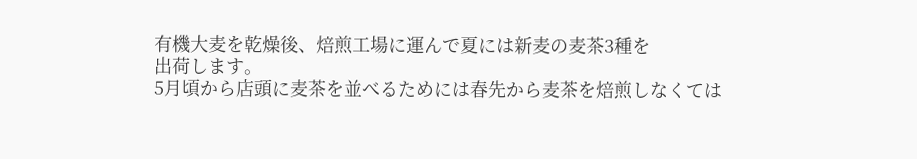有機大麦を乾燥後、焙煎工場に運んで夏には新麦の麦茶3種を
出荷します。
5月頃から店頭に麦茶を並べるためには春先から麦茶を焙煎しなくては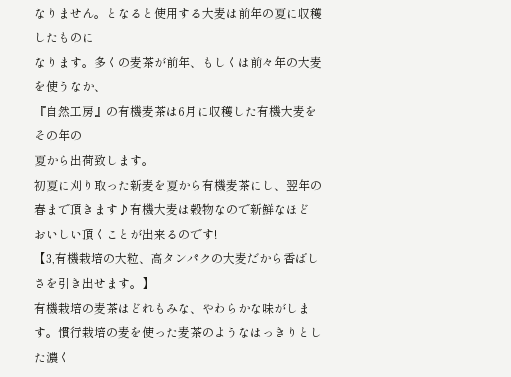なりません。となると使用する大麦は前年の夏に収穫したものに
なります。多くの麦茶が前年、もしくは前々年の大麦を使うなか、
『自然工房』の有機麦茶は6月に収穫した有機大麦をその年の
夏から出荷致します。
初夏に刈り取った新麦を夏から有機麦茶にし、翌年の春まで頂きます♪有機大麦は穀物なので新鮮なほど
おいしい頂くことが出来るのです!
【3,有機栽培の大粒、高タンパクの大麦だから香ばしさを引き出せます。】
有機栽培の麦茶はどれもみな、やわらかな味がします。慣行栽培の麦を使った麦茶のようなはっきりとした濃く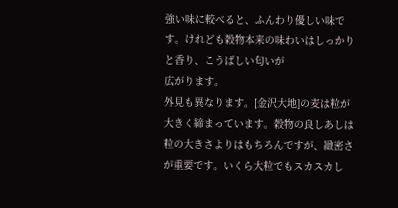強い味に較べると、ふんわり優しい味です。けれども穀物本来の味わいはしっかりと香り、こうばしい匂いが
広がります。
外見も異なります。[金沢大地]の麦は粒が大きく締まっています。穀物の良しあしは粒の大きさよりはもちろんですが、緻密さが重要です。いくら大粒でもスカスカし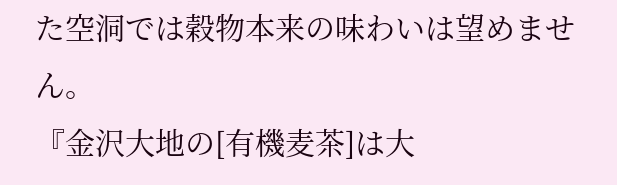た空洞では穀物本来の味わいは望めません。
『金沢大地の[有機麦茶]は大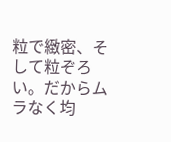粒で緻密、そして粒ぞろい。だからムラなく均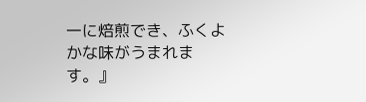一に焙煎でき、ふくよかな味がうまれます。』